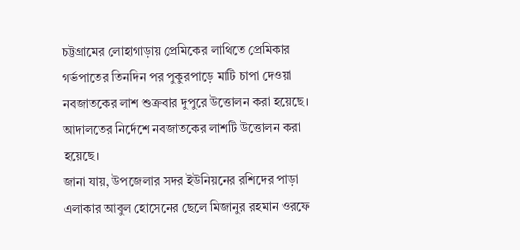চট্টগ্রামের লোহাগাড়ায় প্রেমিকের লাথিতে প্রেমিকার গর্ভপাতের তিনদিন পর পুকুরপাড়ে মাটি চাপা দেওয়া নবজাতকের লাশ শুক্রবার দুপুরে উত্তোলন করা হয়েছে। আদালতের নির্দেশে নবজাতকের লাশটি উত্তোলন করা হয়েছে।
জানা যায়, উপজেলার সদর ইউনিয়নের রশিদের পাড়া এলাকার আবুল হোসেনের ছেলে মিজানুর রহমান ওরফে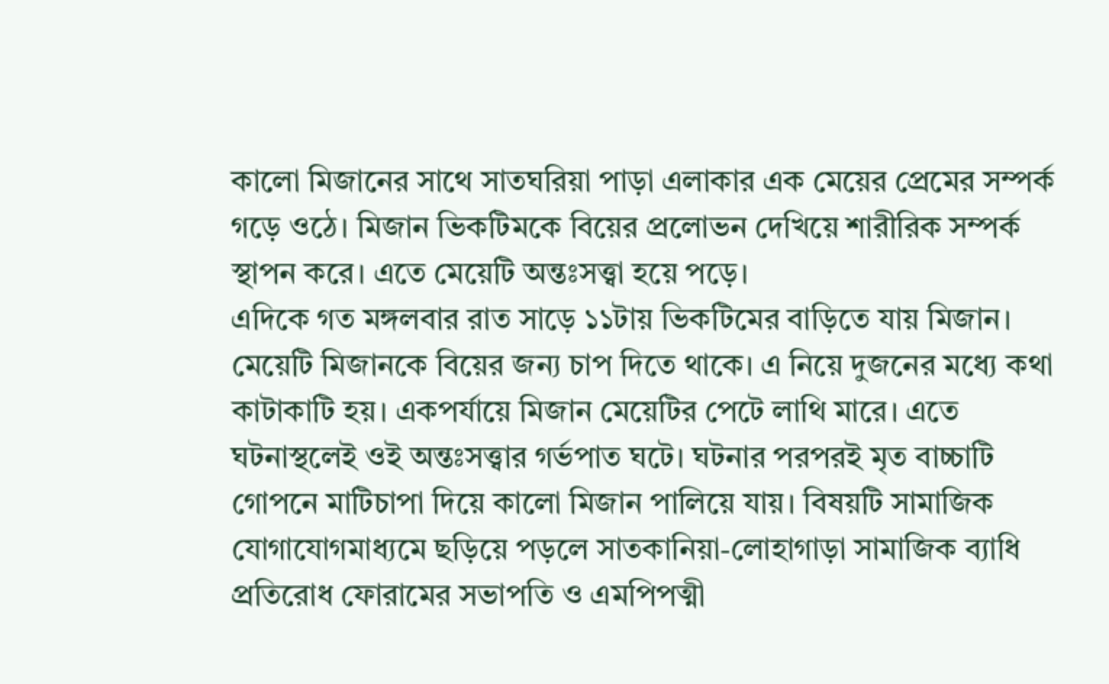কালো মিজানের সাথে সাতঘরিয়া পাড়া এলাকার এক মেয়ের প্রেমের সম্পর্ক গড়ে ওঠে। মিজান ভিকটিমকে বিয়ের প্রলোভন দেখিয়ে শারীরিক সম্পর্ক স্থাপন করে। এতে মেয়েটি অন্তঃসত্ত্বা হয়ে পড়ে।
এদিকে গত মঙ্গলবার রাত সাড়ে ১১টায় ভিকটিমের বাড়িতে যায় মিজান। মেয়েটি মিজানকে বিয়ের জন্য চাপ দিতে থাকে। এ নিয়ে দুজনের মধ্যে কথা কাটাকাটি হয়। একপর্যায়ে মিজান মেয়েটির পেটে লাথি মারে। এতে ঘটনাস্থলেই ওই অন্তঃসত্ত্বার গর্ভপাত ঘটে। ঘটনার পরপরই মৃত বাচ্চাটি গোপনে মাটিচাপা দিয়ে কালো মিজান পালিয়ে যায়। বিষয়টি সামাজিক যোগাযোগমাধ্যমে ছড়িয়ে পড়লে সাতকানিয়া-লোহাগাড়া সামাজিক ব্যাধি প্রতিরোধ ফোরামের সভাপতি ও এমপিপত্মী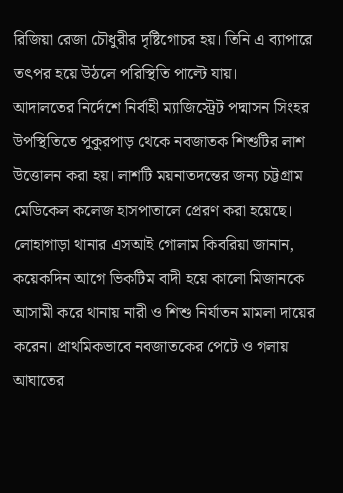রিজিয়া রেজা চৌধুরীর দৃষ্টিগোচর হয়। তিনি এ ব্যাপারে তৎপর হয়ে উঠলে পরিস্থিতি পাল্টে যায়।
আদালতের নির্দেশে নির্বাহী ম্যাজিস্ট্রেট পদ্মাসন সিংহর উপস্থিতিতে পুকুরপাড় থেকে নবজাতক শিশুটির লাশ উত্তোলন করা হয়। লাশটি ময়নাতদন্তের জন্য চট্টগ্রাম মেডিকেল কলেজ হাসপাতালে প্রেরণ করা হয়েছে।
লোহাগাড়া থানার এসআই গোলাম কিবরিয়া জানান, কয়েকদিন আগে ভিকটিম বাদী হয়ে কালো মিজানকে আসামী করে থানায় নারী ও শিশু নির্যাতন মামলা দায়ের করেন। প্রাথমিকভাবে নবজাতকের পেটে ও গলায় আঘাতের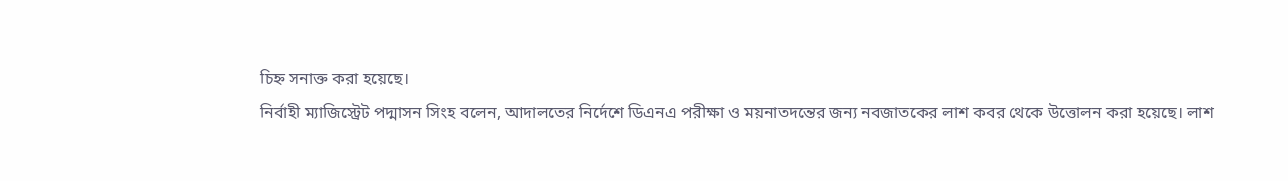চিহ্ন সনাক্ত করা হয়েছে।
নির্বাহী ম্যাজিস্ট্রেট পদ্মাসন সিংহ বলেন, আদালতের নির্দেশে ডিএনএ পরীক্ষা ও ময়নাতদন্তের জন্য নবজাতকের লাশ কবর থেকে উত্তোলন করা হয়েছে। লাশ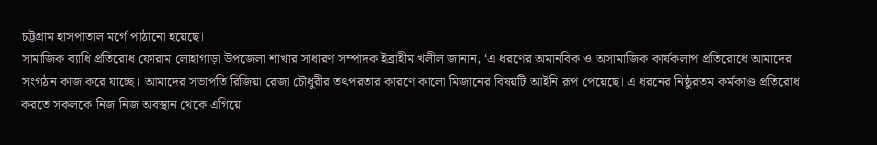চট্টগ্রাম হাসপাতাল মর্গে পাঠানো হয়েছে।
সামাজিক ব্যাধি প্রতিরোধ ফোরাম লোহাগাড়া উপজেলা শাখার সাধারণ সম্পাদক ইব্রাহীম খলীল জানান, ‘এ ধরণের অমানবিক ও অসামাজিক কার্যকলাপ প্রতিরোধে আমাদের সংগঠন কাজ করে যাচ্ছে। আমাদের সভাপতি রিজিয়া রেজা চৌধুরীর তৎপরতার কারণে কালো মিজানের বিষয়টি আইনি রূপ পেয়েছে। এ ধরনের নিষ্ঠুরতম কর্মকাণ্ড প্রতিরোধ করতে সকলকে নিজ নিজ অবস্থান থেকে এগিয়ে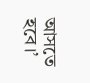আসতে হবে।’